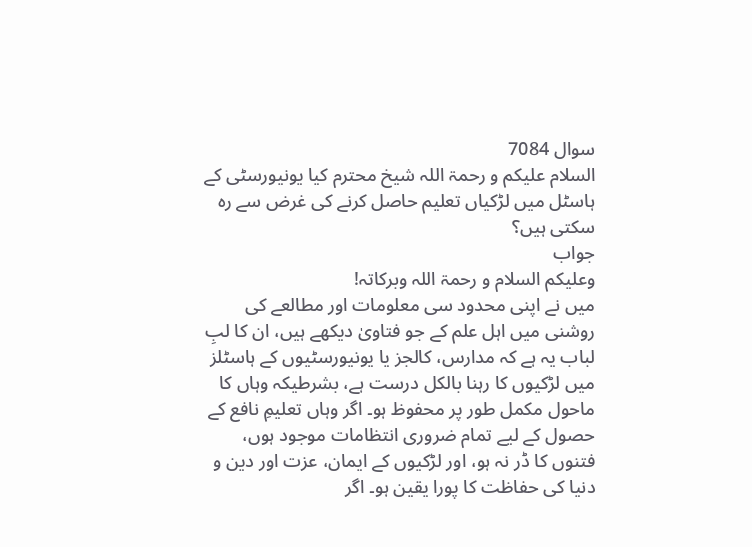سوال 7084
السلام علیکم و رحمۃ اللہ شیخ محترم کیا یونیورسٹی کے ہاسٹل میں لڑکیاں تعلیم حاصل کرنے کی غرض سے رہ سکتی ہیں؟
جواب
وعلیکم السلام و رحمۃ اللہ وبرکاتہ!
میں نے اپنی محدود سی معلومات اور مطالعے کی روشنی میں اہل علم کے جو فتاویٰ دیکھے ہیں، ان کا لبِ لباب یہ ہے کہ مدارس، کالجز یا یونیورسٹیوں کے ہاسٹلز میں لڑکیوں کا رہنا بالکل درست ہے، بشرطیکہ وہاں کا ماحول مکمل طور پر محفوظ ہو۔ اگر وہاں تعلیمِ نافع کے حصول کے لیے تمام ضروری انتظامات موجود ہوں، فتنوں کا ڈر نہ ہو، اور لڑکیوں کے ایمان، عزت اور دین و دنیا کی حفاظت کا پورا یقین ہو۔ اگر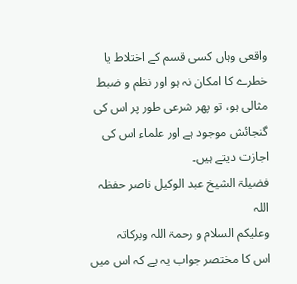واقعی وہاں کسی قسم کے اختلاط یا خطرے کا امکان نہ ہو اور نظم و ضبط مثالی ہو، تو پھر شرعی طور پر اس کی گنجائش موجود ہے اور علماء اس کی اجازت دیتے ہیں۔
فضیلۃ الشیخ عبد الوکیل ناصر حفظہ اللہ
وعلیکم السلام و رحمۃ اللہ وبرکاتہ
اس کا مختصر جواب یہ یے کہ اس میں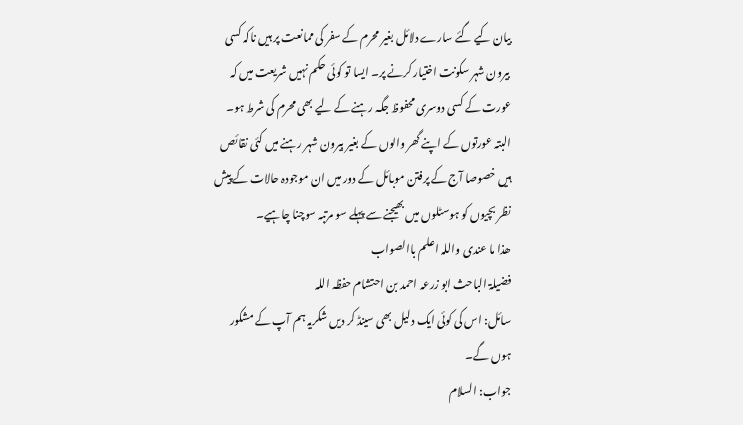بیان کیے گئے سارے دلائل بغیر محرم کے سفر کی ممانعت پر ہیں ناکہ کسی بیرون شہر سکونت اختیار کرنے پر۔ ایسا تو کوئی حکم نہیں شریعت میں کہ عورت کے کسی دوسری محفوظ جگہ رہنے کے لیے بھی محرم کی شرط ہو۔
البتہ عورتوں کے اپنے گھر والوں کے بغیر بیرون شہر رہنے میں کئی نقائص ہیں خصوصا آج کے پرفتن موبائل کے دور میں ان موجودہ حالات کے پیش نظر بچیوں کو ہوسٹلوں میں بھیجنے سے پہلے سو مرتبہ سوچنا چاہیے۔
ھذا ما عندی واللہ اعلم باالصواب
فضیلۃ الباحث ابو زرعہ احمد بن احتشام حفظہ اللہ
سائل: اس کی کوئی ایک دلیل بھی سینڈ کر دیں شکریہ ہم آپ کے مشکور ہوں گے۔
جواب: السلام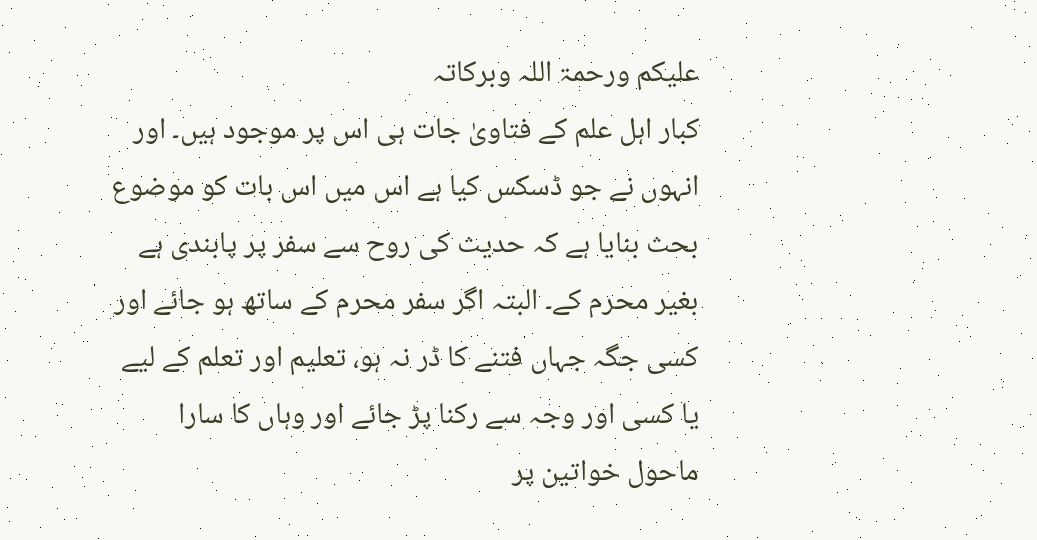علیکم ورحمۃ اللہ وبرکاتہ
کبار اہل علم کے فتاویٰ جات ہی اس پر موجود ہیں۔ اور انہوں نے جو ڈسکس کیا ہے اس میں اس بات کو موضوع بحث بنایا ہے کہ حدیث کی روح سے سفر پر پابندی ہے بغیر محرم کے۔ البتہ اگر سفر محرم کے ساتھ ہو جائے اور کسی جگہ جہاں فتنے کا ڈر نہ ہو، تعلیم اور تعلم کے لیے یا کسی اور وجہ سے رکنا پڑ جائے اور وہاں کا سارا ماحول خواتین پر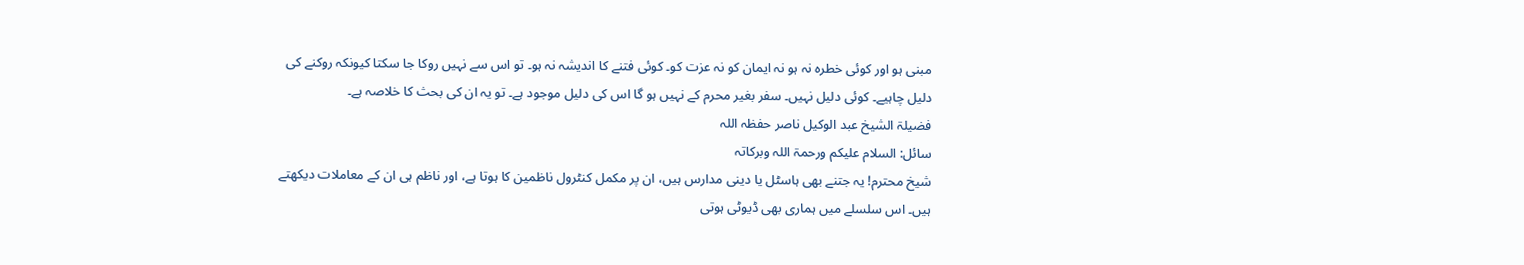مبنی ہو اور کوئی خطرہ نہ ہو نہ ایمان کو نہ عزت کو۔ کوئی فتنے کا اندیشہ نہ ہو۔ تو اس سے نہیں روکا جا سکتا کیونکہ روکنے کی دلیل چاہیے۔ کوئی دلیل نہیں۔ سفر بغیر محرم کے نہیں ہو گا اس کی دلیل موجود ہے۔ تو یہ ان کی بحث کا خلاصہ ہے۔
فضیلۃ الشیخ عبد الوکیل ناصر حفظہ اللہ
سائل: السلام علیکم ورحمۃ اللہ وبرکاتہ
شیخ محترم! یہ جتنے بھی ہاسٹل یا دینی مدارس ہیں، ان پر مکمل کنٹرول ناظمین کا ہوتا ہے، اور ناظم ہی ان کے معاملات دیکھتے ہیں۔ اس سلسلے میں ہماری بھی ڈیوٹی ہوتی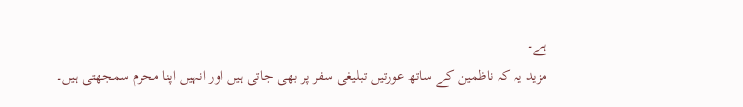ہے۔
مزید یہ کہ ناظمین کے ساتھ عورتیں تبلیغی سفر پر بھی جاتی ہیں اور انہیں اپنا محرم سمجھتی ہیں۔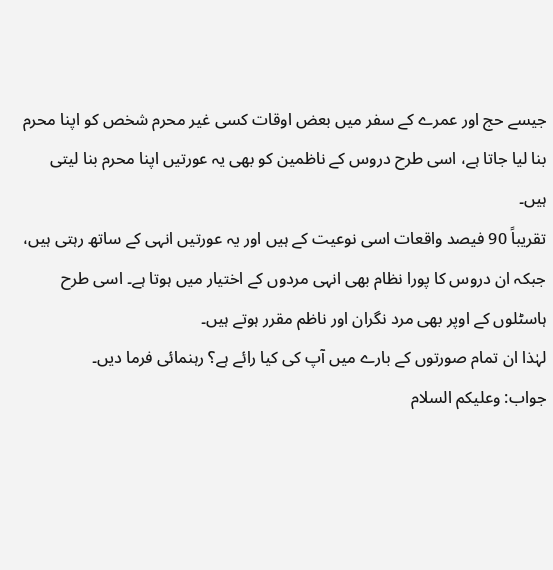جیسے حج اور عمرے کے سفر میں بعض اوقات کسی غیر محرم شخص کو اپنا محرم بنا لیا جاتا ہے، اسی طرح دروس کے ناظمین کو بھی یہ عورتیں اپنا محرم بنا لیتی ہیں۔
تقریباً 90 فیصد واقعات اسی نوعیت کے ہیں اور یہ عورتیں انہی کے ساتھ رہتی ہیں، جبکہ ان دروس کا پورا نظام بھی انہی مردوں کے اختیار میں ہوتا ہے۔ اسی طرح ہاسٹلوں کے اوپر بھی مرد نگران اور ناظم مقرر ہوتے ہیں۔
لہٰذا ان تمام صورتوں کے بارے میں آپ کی کیا رائے ہے؟ رہنمائی فرما دیں۔
جواب: وعلیکم السلام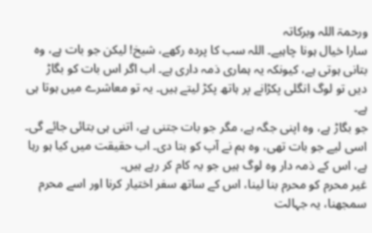ورحمۃ اللہ وبرکاتہ
سارا خیال ہونا چاہیے۔ اللہ سب کا پردہ رکھے، شیخ! لیکن جو بات ہے، وہ بتانی ہوتی ہے، کیونکہ یہ ہماری ذمہ داری ہے۔ اب اگر اس بات کو بگاڑ دیں تو لوگ انگلی پکڑانے پر ہاتھ پکڑ لیتے ہیں۔ یہ تو معاشرے میں ہوتا ہی ہے۔
جو بگاڑ ہے، وہ اپنی جگہ ہے، مگر جو بات جتنی ہے، اتنی ہی بتائی جائے گی۔ اسی لیے جو بات تھی، وہ ہم نے آپ کو بتا دی۔ اب حقیقت میں کیا ہو رہا ہے، اس کے ذمہ دار وہ لوگ ہیں جو یہ کام کر رہے ہیں۔
غیر محرم کو محرم بنا لینا، اس کے ساتھ سفر اختیار کرنا اور اسے محرم سمجھنا، یہ جہالت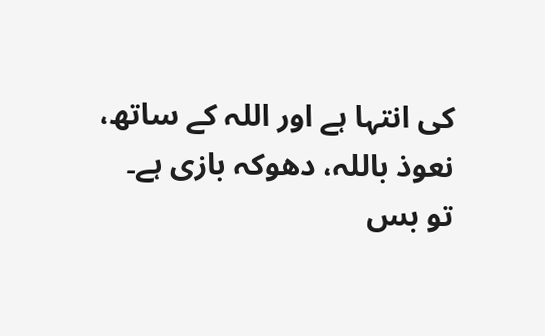کی انتہا ہے اور اللہ کے ساتھ، نعوذ باللہ، دھوکہ بازی ہے۔
تو بس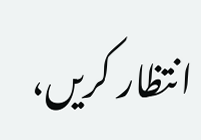انتظار کریں،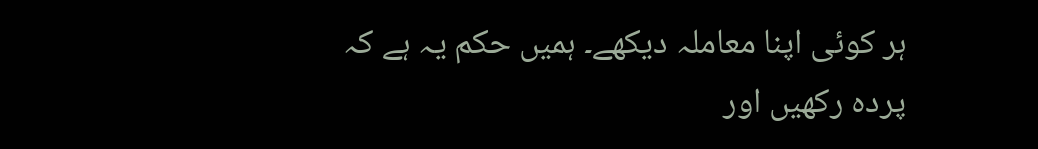ہر کوئی اپنا معاملہ دیکھے۔ ہمیں حکم یہ ہے کہ پردہ رکھیں اور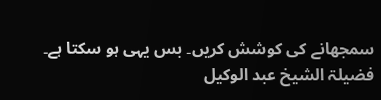سمجھانے کی کوشش کریں۔ بس یہی ہو سکتا ہے۔
فضیلۃ الشیخ عبد الوکیل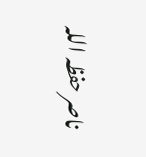ناصر حفظہ اللہ